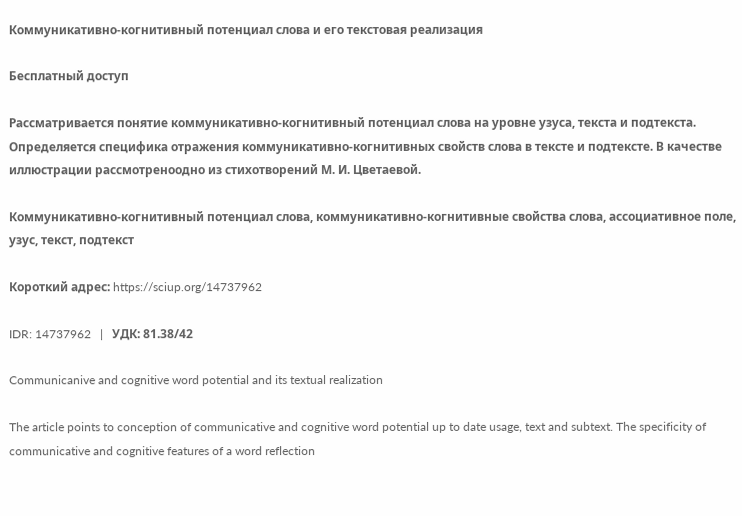Коммуникативно-когнитивный потенциал слова и его текстовая реализация

Бесплатный доступ

Рассматривается понятие коммуникативно-когнитивный потенциал слова на уровне узуса, текста и подтекста. Определяется специфика отражения коммуникативно-когнитивных свойств слова в тексте и подтексте. В качестве иллюстрации рассмотреноодно из стихотворений М. И. Цветаевой.

Коммуникативно-когнитивный потенциал слова, коммуникативно-когнитивные свойства слова, ассоциативное поле, узус, текст, подтекст

Короткий адрес: https://sciup.org/14737962

IDR: 14737962   |   УДК: 81.38/42

Communicanive and cognitive word potential and its textual realization

The article points to conception of communicative and cognitive word potential up to date usage, text and subtext. The specificity of communicative and cognitive features of a word reflection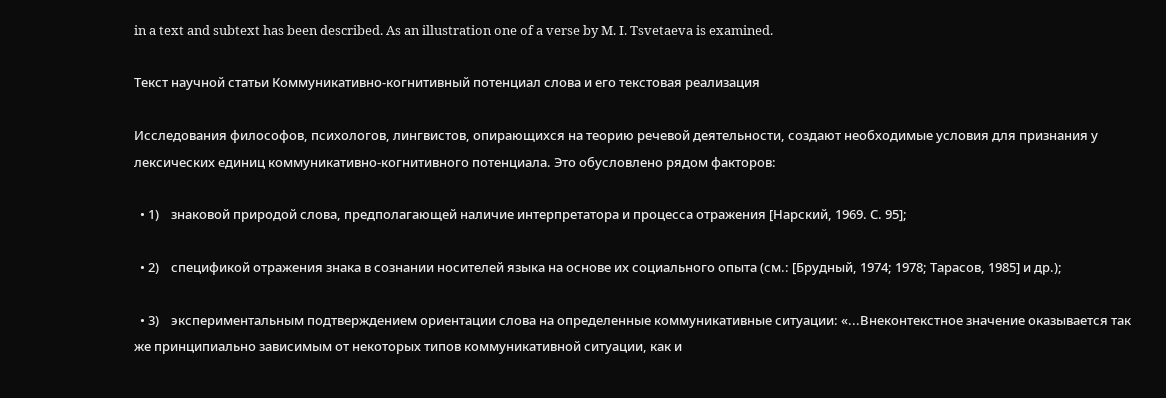in a text and subtext has been described. As an illustration one of a verse by M. I. Tsvetaeva is examined.

Текст научной статьи Коммуникативно-когнитивный потенциал слова и его текстовая реализация

Исследования философов, психологов, лингвистов, опирающихся на теорию речевой деятельности, создают необходимые условия для признания у лексических единиц коммуникативно-когнитивного потенциала. Это обусловлено рядом факторов:

  • 1)    знаковой природой слова, предполагающей наличие интерпретатора и процесса отражения [Нарский, 1969. С. 95];

  • 2)    спецификой отражения знака в сознании носителей языка на основе их социального опыта (см.: [Брудный, 1974; 1978; Тарасов, 1985] и др.);

  • 3)    экспериментальным подтверждением ориентации слова на определенные коммуникативные ситуации: «...Внеконтекстное значение оказывается так же принципиально зависимым от некоторых типов коммуникативной ситуации, как и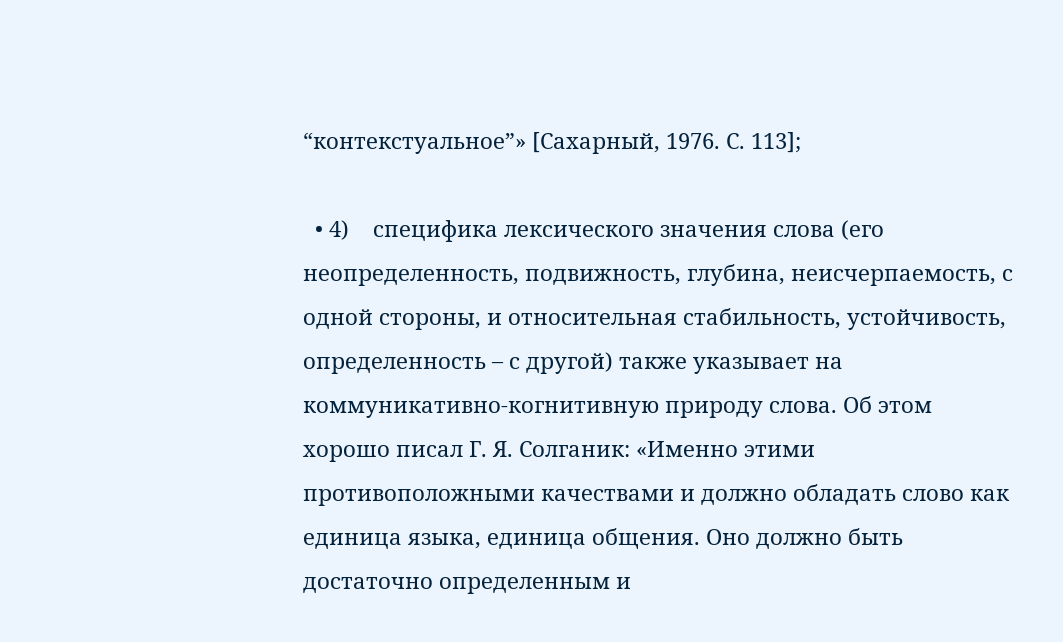“контекстуальное”» [Сахарный, 1976. С. 113];

  • 4)    специфика лексического значения слова (его неопределенность, подвижность, глубина, неисчерпаемость, с одной стороны, и относительная стабильность, устойчивость, определенность – с другой) также указывает на коммуникативно-когнитивную природу слова. Об этом хорошо писал Г. Я. Солганик: «Именно этими противоположными качествами и должно обладать слово как единица языка, единица общения. Оно должно быть достаточно определенным и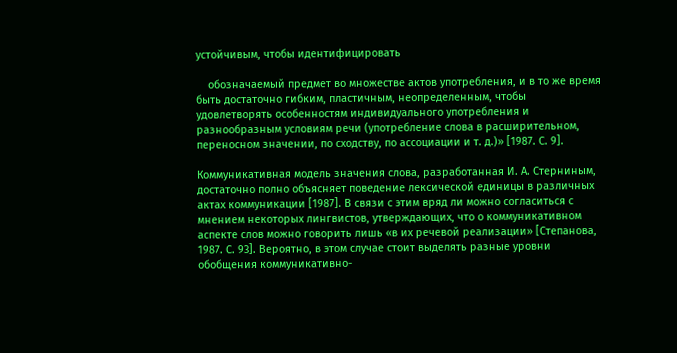устойчивым, чтобы идентифицировать

    обозначаемый предмет во множестве актов употребления, и в то же время быть достаточно гибким, пластичным, неопределенным, чтобы удовлетворять особенностям индивидуального употребления и разнообразным условиям речи (употребление слова в расширительном, переносном значении, по сходству, по ассоциации и т. д.)» [1987. С. 9].

Коммуникативная модель значения слова, разработанная И. А. Стерниным, достаточно полно объясняет поведение лексической единицы в различных актах коммуникации [1987]. В связи с этим вряд ли можно согласиться с мнением некоторых лингвистов, утверждающих, что о коммуникативном аспекте слов можно говорить лишь «в их речевой реализации» [Степанова, 1987. С. 93]. Вероятно, в этом случае стоит выделять разные уровни обобщения коммуникативно-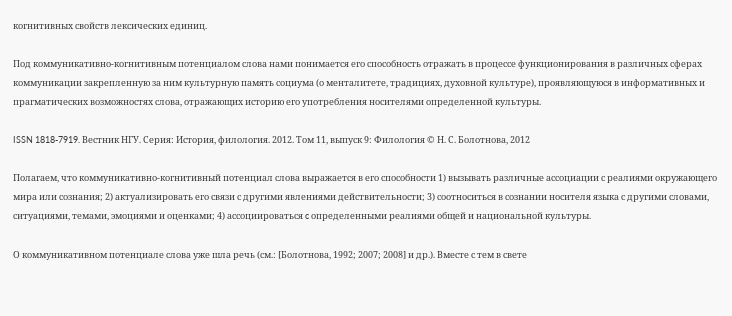когнитивных свойств лексических единиц.

Под коммуникативно-когнитивным потенциалом слова нами понимается его способность отражать в процессе функционирования в различных сферах коммуникации закрепленную за ним культурную память социума (о менталитете, традициях, духовной культуре), проявляющуюся в информативных и прагматических возможностях слова, отражающих историю его употребления носителями определенной культуры.

ISSN 1818-7919. Вестник НГУ. Серия: История, филология. 2012. Том 11, выпуск 9: Филология © Н. С. Болотнова, 2012

Полагаем, что коммуникативно-когнитивный потенциал слова выражается в его способности 1) вызывать различные ассоциации с реалиями окружающего мира или сознания; 2) актуализировать его связи с другими явлениями действительности; 3) соотноситься в сознании носителя языка с другими словами, ситуациями, темами, эмоциями и оценками; 4) ассоциироваться c определенными реалиями общей и национальной культуры.

О коммуникативном потенциале слова уже шла речь (см.: [Болотнова, 1992; 2007; 2008] и др.). Вместе с тем в свете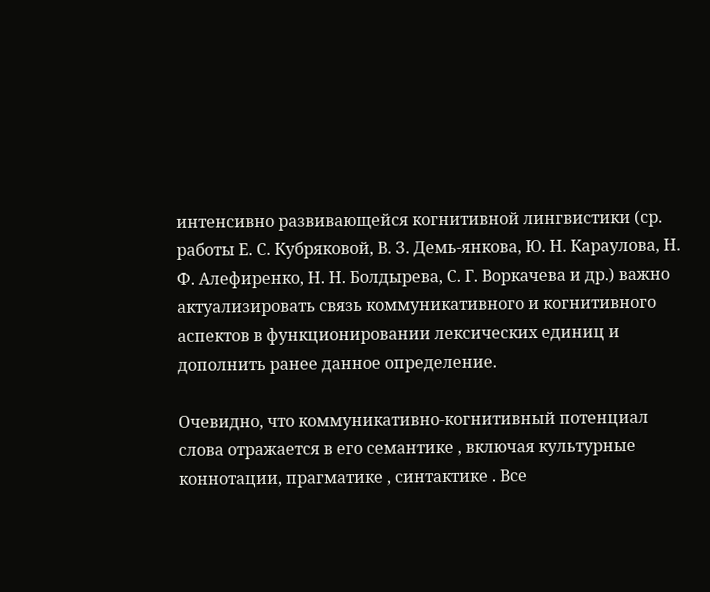интенсивно развивающейся когнитивной лингвистики (ср. работы Е. С. Кубряковой, В. З. Демь-янкова, Ю. Н. Караулова, Н. Ф. Алефиренко, Н. Н. Болдырева, С. Г. Воркачева и др.) важно актуализировать связь коммуникативного и когнитивного аспектов в функционировании лексических единиц и дополнить ранее данное определение.

Очевидно, что коммуникативно-когнитивный потенциал слова отражается в его семантике , включая культурные коннотации, прагматике , синтактике . Все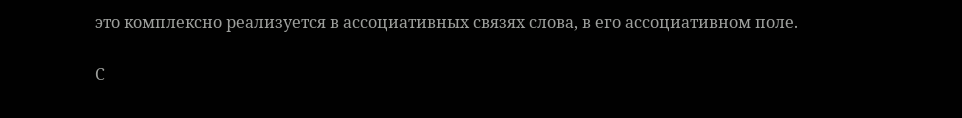это комплексно реализуется в ассоциативных связях слова, в его ассоциативном поле.

С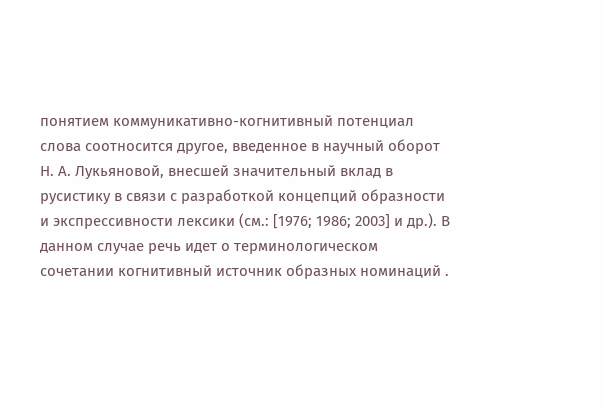понятием коммуникативно-когнитивный потенциал слова соотносится другое, введенное в научный оборот Н. А. Лукьяновой, внесшей значительный вклад в русистику в связи с разработкой концепций образности и экспрессивности лексики (см.: [1976; 1986; 2003] и др.). В данном случае речь идет о терминологическом сочетании когнитивный источник образных номинаций .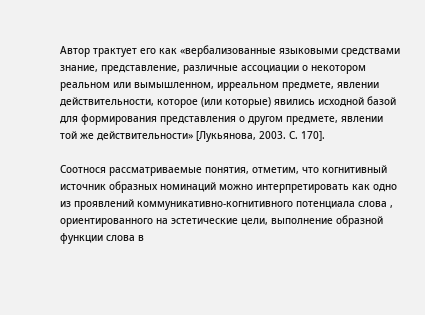Автор трактует его как «вербализованные языковыми средствами знание, представление, различные ассоциации о некотором реальном или вымышленном, ирреальном предмете, явлении действительности, которое (или которые) явились исходной базой для формирования представления о другом предмете, явлении той же действительности» [Лукьянова, 2003. С. 170].

Соотнося рассматриваемые понятия, отметим, что когнитивный источник образных номинаций можно интерпретировать как одно из проявлений коммуникативно-когнитивного потенциала слова , ориентированного на эстетические цели, выполнение образной функции слова в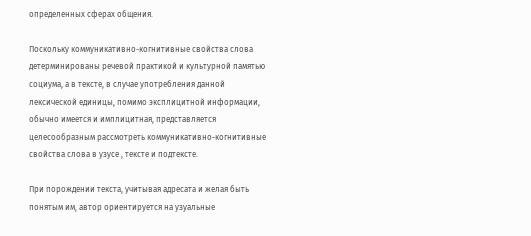определенных сферах общения.

Поскольку коммуникативно-когнитивные свойства слова детерминированы речевой практикой и культурной памятью социума, а в тексте, в случае употребления данной лексической единицы, помимо эксплицитной информации, обычно имеется и имплицитная, представляется целесообразным рассмотреть коммуникативно-когнитивные свойства слова в узусе , тексте и подтексте.

При порождении текста, учитывая адресата и желая быть понятым им, автор ориентируется на узуальные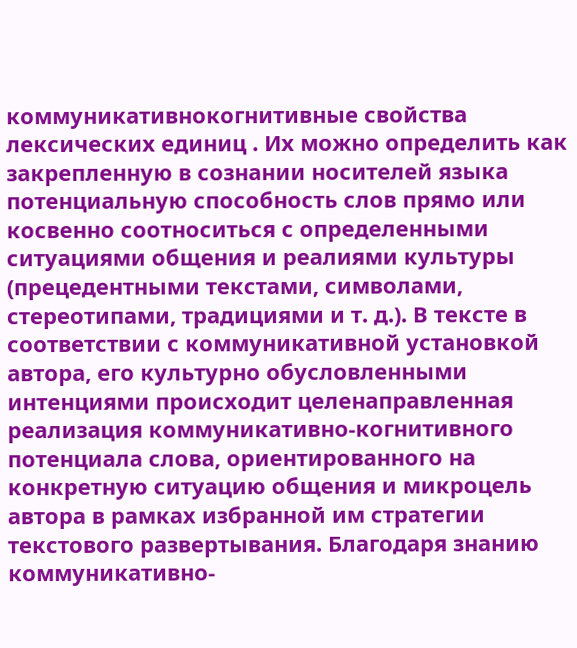коммуникативнокогнитивные свойства лексических единиц . Их можно определить как закрепленную в сознании носителей языка потенциальную способность слов прямо или косвенно соотноситься с определенными ситуациями общения и реалиями культуры (прецедентными текстами, символами, стереотипами, традициями и т. д.). В тексте в соответствии с коммуникативной установкой автора, его культурно обусловленными интенциями происходит целенаправленная реализация коммуникативно-когнитивного потенциала слова, ориентированного на конкретную ситуацию общения и микроцель автора в рамках избранной им стратегии текстового развертывания. Благодаря знанию коммуникативно-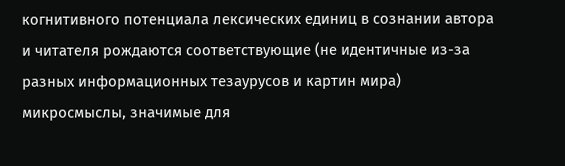когнитивного потенциала лексических единиц в сознании автора и читателя рождаются соответствующие (не идентичные из-за разных информационных тезаурусов и картин мира) микросмыслы, значимые для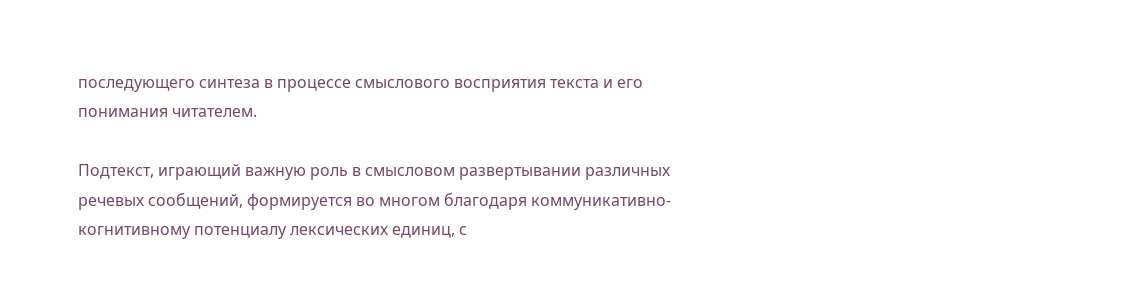последующего синтеза в процессе смыслового восприятия текста и его понимания читателем.

Подтекст, играющий важную роль в смысловом развертывании различных речевых сообщений, формируется во многом благодаря коммуникативно-когнитивному потенциалу лексических единиц, с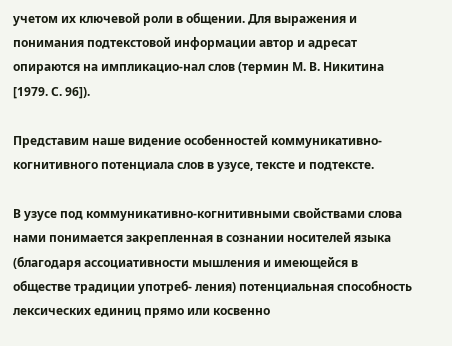учетом их ключевой роли в общении. Для выражения и понимания подтекстовой информации автор и адресат опираются на импликацио-нал слов (термин М. В. Никитина [1979. С. 96]).

Представим наше видение особенностей коммуникативно-когнитивного потенциала слов в узусе, тексте и подтексте.

В узусе под коммуникативно-когнитивными свойствами слова нами понимается закрепленная в сознании носителей языка (благодаря ассоциативности мышления и имеющейся в обществе традиции употреб- ления) потенциальная способность лексических единиц прямо или косвенно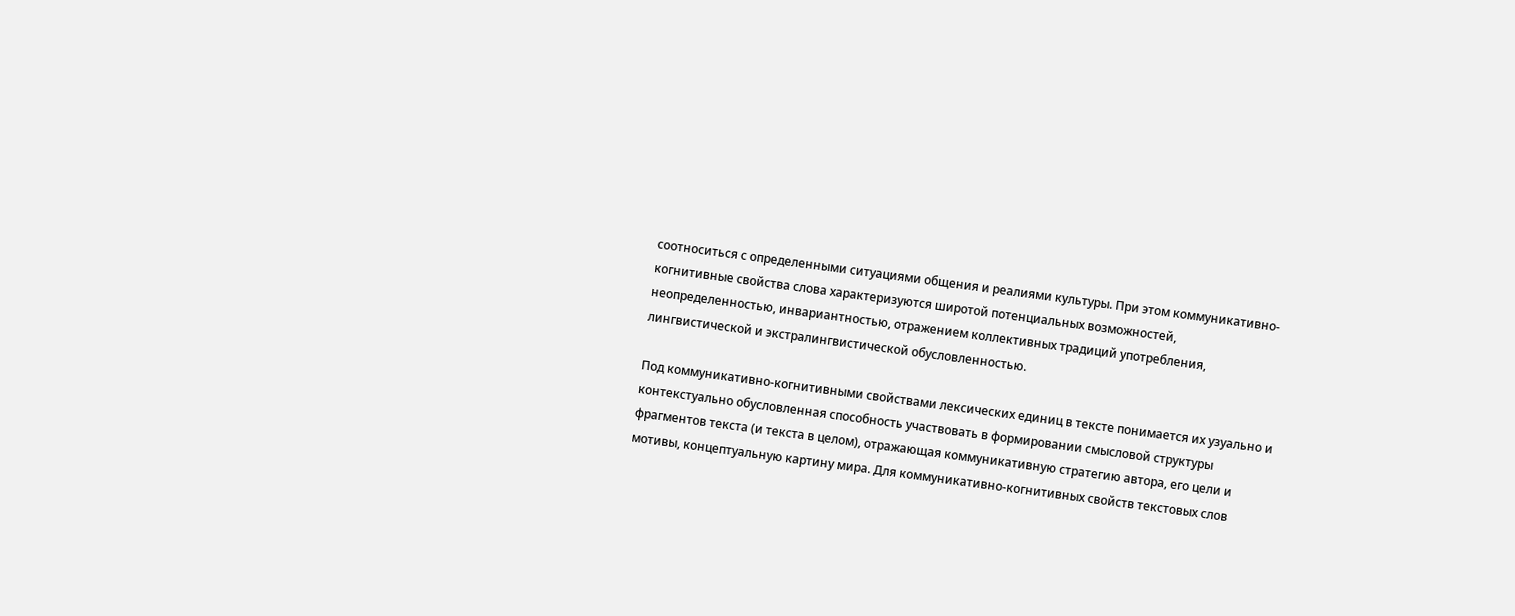соотноситься с определенными ситуациями общения и реалиями культуры. При этом коммуникативно-когнитивные свойства слова характеризуются широтой потенциальных возможностей, неопределенностью, инвариантностью, отражением коллективных традиций употребления, лингвистической и экстралингвистической обусловленностью.

Под коммуникативно-когнитивными свойствами лексических единиц в тексте понимается их узуально и контекстуально обусловленная способность участвовать в формировании смысловой структуры фрагментов текста (и текста в целом), отражающая коммуникативную стратегию автора, его цели и мотивы, концептуальную картину мира. Для коммуникативно-когнитивных свойств текстовых слов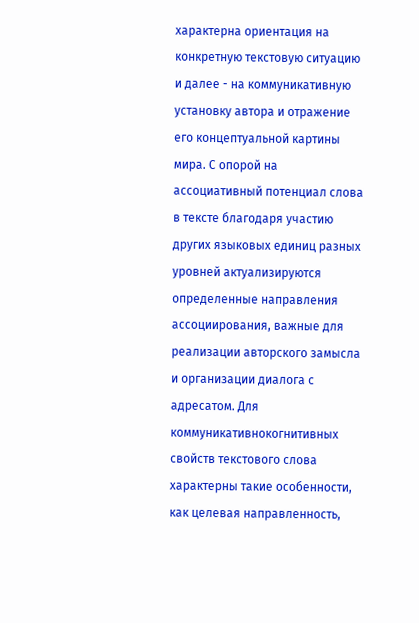характерна ориентация на конкретную текстовую ситуацию и далее - на коммуникативную установку автора и отражение его концептуальной картины мира. С опорой на ассоциативный потенциал слова в тексте благодаря участию других языковых единиц разных уровней актуализируются определенные направления ассоциирования, важные для реализации авторского замысла и организации диалога с адресатом. Для коммуникативнокогнитивных свойств текстового слова характерны такие особенности, как целевая направленность,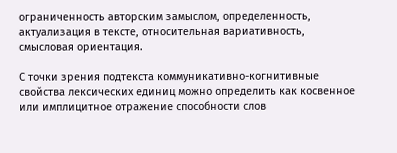ограниченность авторским замыслом, определенность, актуализация в тексте, относительная вариативность, смысловая ориентация.

С точки зрения подтекста коммуникативно-когнитивные свойства лексических единиц можно определить как косвенное или имплицитное отражение способности слов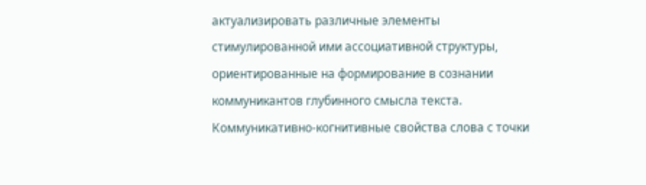актуализировать различные элементы стимулированной ими ассоциативной структуры, ориентированные на формирование в сознании коммуникантов глубинного смысла текста. Коммуникативно-когнитивные свойства слова с точки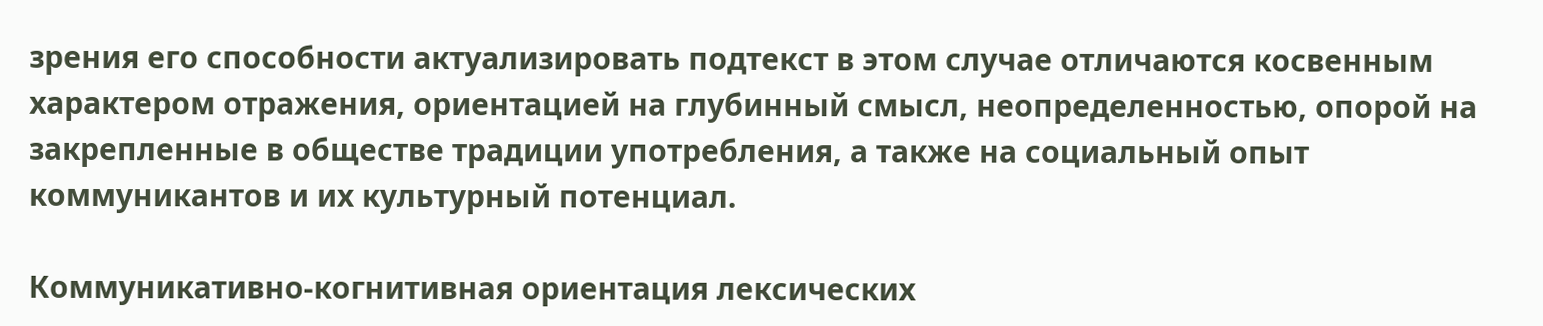зрения его способности актуализировать подтекст в этом случае отличаются косвенным характером отражения, ориентацией на глубинный смысл, неопределенностью, опорой на закрепленные в обществе традиции употребления, а также на социальный опыт коммуникантов и их культурный потенциал.

Коммуникативно-когнитивная ориентация лексических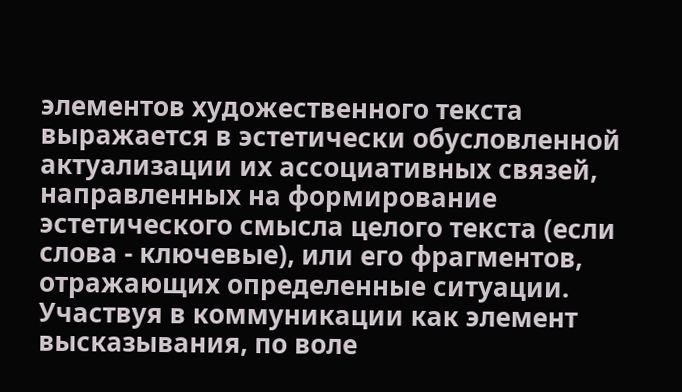элементов художественного текста выражается в эстетически обусловленной актуализации их ассоциативных связей, направленных на формирование эстетического смысла целого текста (если слова - ключевые), или его фрагментов, отражающих определенные ситуации. Участвуя в коммуникации как элемент высказывания, по воле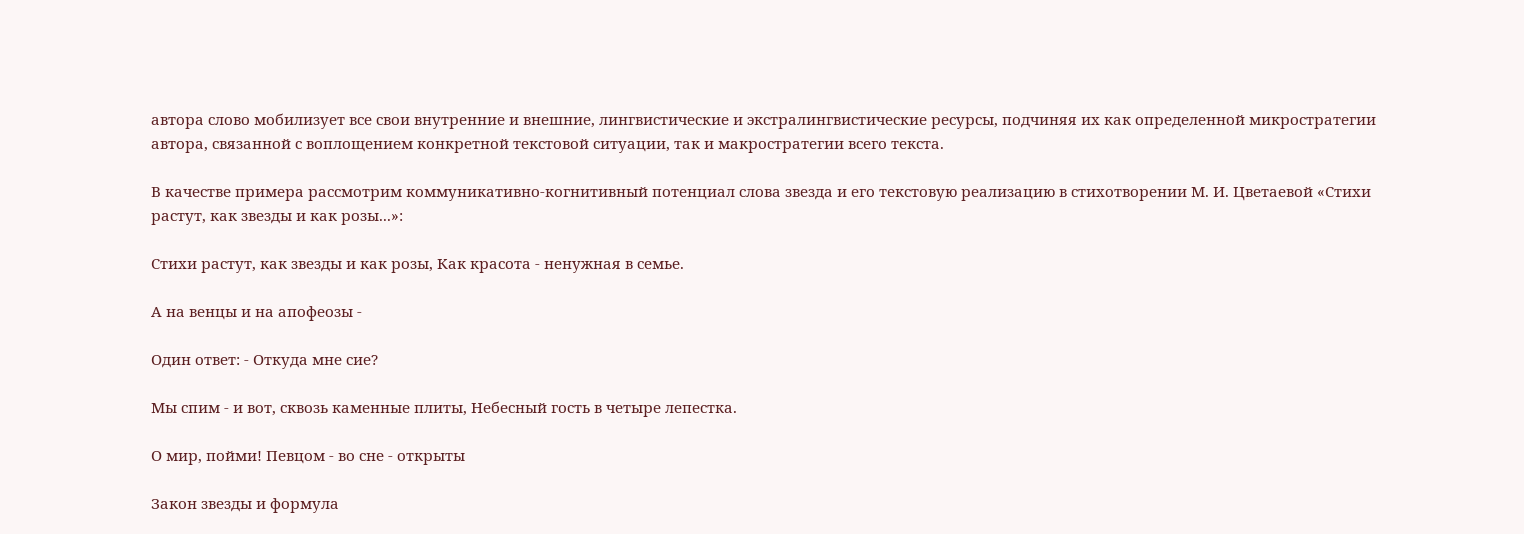автора слово мобилизует все свои внутренние и внешние, лингвистические и экстралингвистические ресурсы, подчиняя их как определенной микростратегии автора, связанной с воплощением конкретной текстовой ситуации, так и макростратегии всего текста.

В качестве примера рассмотрим коммуникативно-когнитивный потенциал слова звезда и его текстовую реализацию в стихотворении М. И. Цветаевой «Стихи растут, как звезды и как розы...»:

Стихи растут, как звезды и как розы, Как красота - ненужная в семье.

А на венцы и на апофеозы -

Один ответ: - Откуда мне сие?

Мы спим - и вот, сквозь каменные плиты, Небесный гость в четыре лепестка.

О мир, пойми! Певцом - во сне - открыты

Закон звезды и формула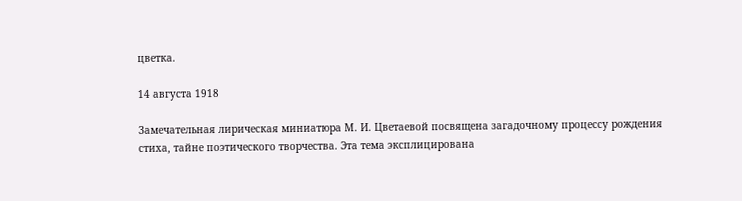цветка.

14 августа 1918

Замечательная лирическая миниатюра М. И. Цветаевой посвящена загадочному процессу рождения стиха, тайне поэтического творчества. Эта тема эксплицирована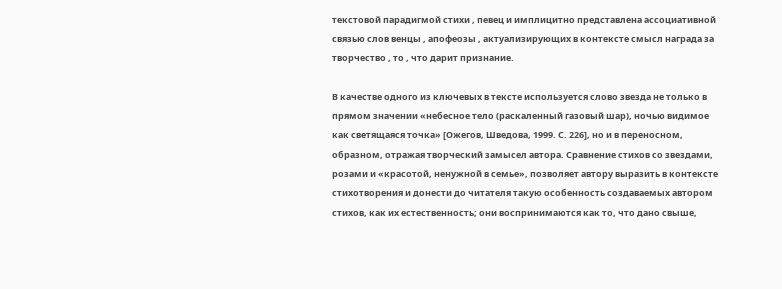текстовой парадигмой стихи , певец и имплицитно представлена ассоциативной связью слов венцы , апофеозы , актуализирующих в контексте смысл награда за творчество , то , что дарит признание.

В качестве одного из ключевых в тексте используется слово звезда не только в прямом значении «небесное тело (раскаленный газовый шар), ночью видимое как светящаяся точка» [Ожегов, Шведова, 1999. С. 226], но и в переносном, образном, отражая творческий замысел автора. Сравнение стихов со звездами, розами и «красотой, ненужной в семье», позволяет автору выразить в контексте стихотворения и донести до читателя такую особенность создаваемых автором стихов, как их естественность; они воспринимаются как то, что дано свыше,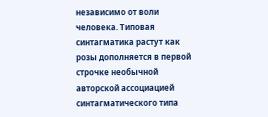независимо от воли человека. Типовая синтагматика растут как розы дополняется в первой строчке необычной авторской ассоциацией синтагматического типа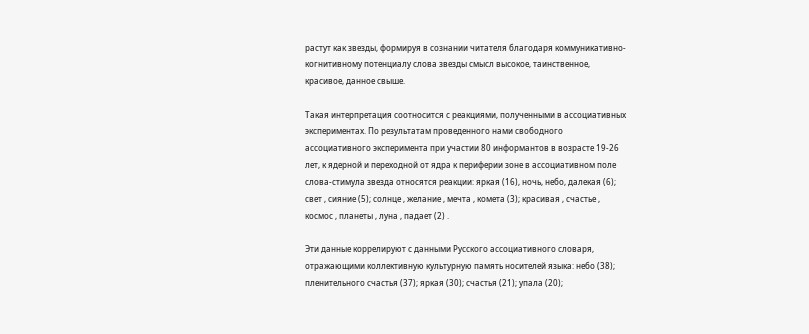растут как звезды, формируя в сознании читателя благодаря коммуникативно-когнитивному потенциалу слова звезды смысл высокое, таинственное, красивое, данное свыше.

Такая интерпретация соотносится с реакциями, полученными в ассоциативных экспериментах. По результатам проведенного нами свободного ассоциативного эксперимента при участии 80 информантов в возрасте 19-26 лет, к ядерной и переходной от ядра к периферии зоне в ассоциативном поле слова-стимула звезда относятся реакции: яркая (16), ночь, небо, далекая (6); свет , сияние (5); солнце , желание , мечта , комета (3); красивая , счастье , космос , планеты , луна , падает (2) .

Эти данные коррелируют с данными Русского ассоциативного словаря, отражающими коллективную культурную память носителей языка: небо (38); пленительного счастья (37); яркая (30); счастья (21); упала (20);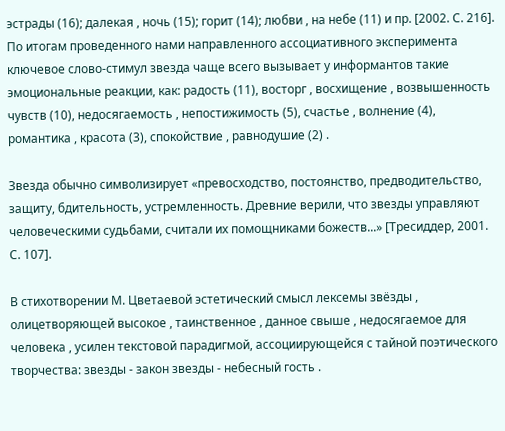эстрады (16); далекая , ночь (15); горит (14); любви , на небе (11) и пр. [2002. С. 216]. По итогам проведенного нами направленного ассоциативного эксперимента ключевое слово-стимул звезда чаще всего вызывает у информантов такие эмоциональные реакции, как: радость (11), восторг , восхищение , возвышенность чувств (10), недосягаемость , непостижимость (5), счастье , волнение (4), романтика , красота (3), спокойствие , равнодушие (2) .

Звезда обычно символизирует «превосходство, постоянство, предводительство, защиту, бдительность, устремленность. Древние верили, что звезды управляют человеческими судьбами, считали их помощниками божеств...» [Тресиддер, 2001. С. 107].

В стихотворении М. Цветаевой эстетический смысл лексемы звёзды , олицетворяющей высокое , таинственное , данное свыше , недосягаемое для человека , усилен текстовой парадигмой, ассоциирующейся с тайной поэтического творчества: звезды - закон звезды - небесный гость .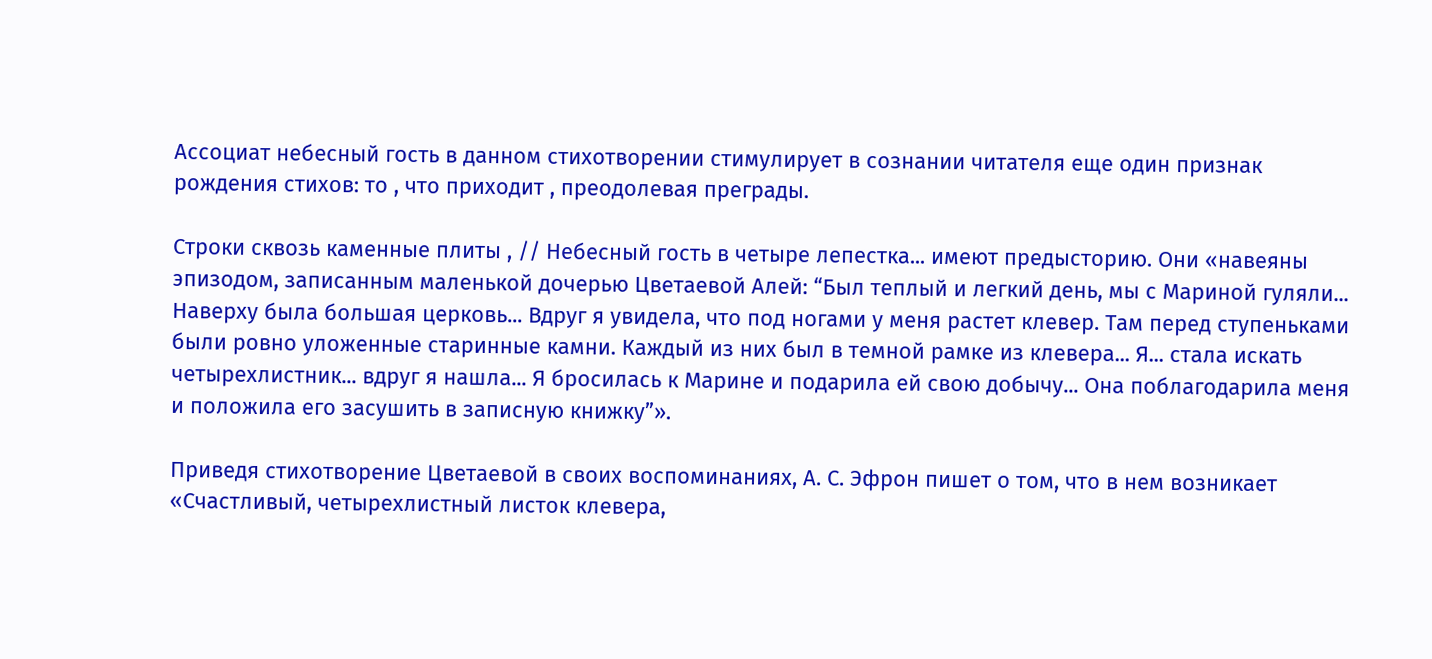Ассоциат небесный гость в данном стихотворении стимулирует в сознании читателя еще один признак рождения стихов: то , что приходит , преодолевая преграды.

Строки сквозь каменные плиты , // Небесный гость в четыре лепестка... имеют предысторию. Они «навеяны эпизодом, записанным маленькой дочерью Цветаевой Алей: “Был теплый и легкий день, мы с Мариной гуляли... Наверху была большая церковь... Вдруг я увидела, что под ногами у меня растет клевер. Там перед ступеньками были ровно уложенные старинные камни. Каждый из них был в темной рамке из клевера... Я... стала искать четырехлистник... вдруг я нашла... Я бросилась к Марине и подарила ей свою добычу... Она поблагодарила меня и положила его засушить в записную книжку”».

Приведя стихотворение Цветаевой в своих воспоминаниях, А. С. Эфрон пишет о том, что в нем возникает «Счастливый, четырехлистный листок клевера,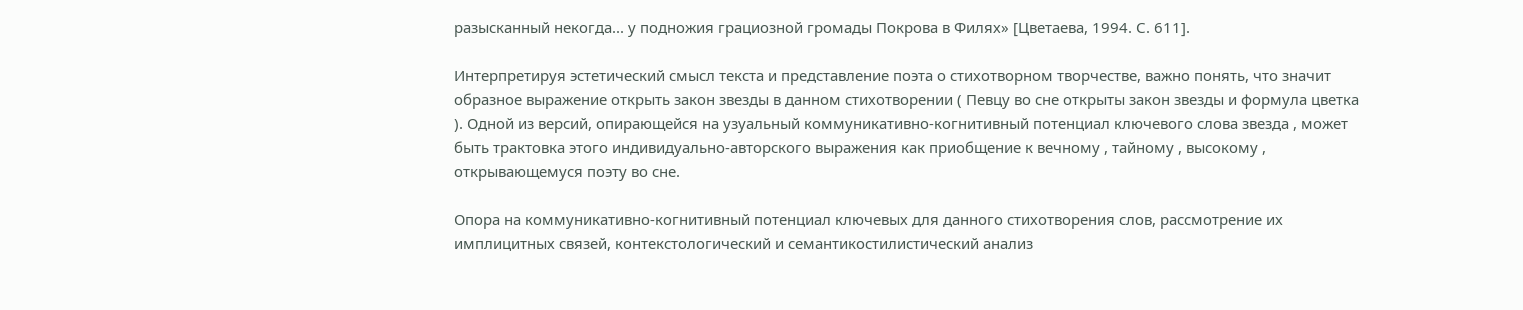разысканный некогда... у подножия грациозной громады Покрова в Филях» [Цветаева, 1994. С. 611].

Интерпретируя эстетический смысл текста и представление поэта о стихотворном творчестве, важно понять, что значит образное выражение открыть закон звезды в данном стихотворении ( Певцу во сне открыты закон звезды и формула цветка ). Одной из версий, опирающейся на узуальный коммуникативно-когнитивный потенциал ключевого слова звезда , может быть трактовка этого индивидуально-авторского выражения как приобщение к вечному , тайному , высокому , открывающемуся поэту во сне.

Опора на коммуникативно-когнитивный потенциал ключевых для данного стихотворения слов, рассмотрение их имплицитных связей, контекстологический и семантикостилистический анализ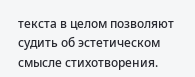текста в целом позволяют судить об эстетическом смысле стихотворения.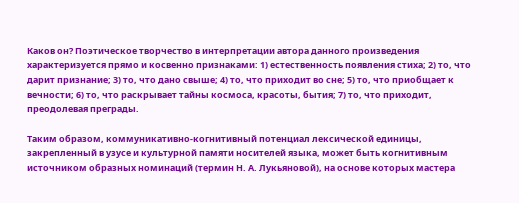Каков он? Поэтическое творчество в интерпретации автора данного произведения характеризуется прямо и косвенно признаками: 1) естественность появления стиха; 2) то, что дарит признание; 3) то, что дано свыше; 4) то, что приходит во сне; 5) то, что приобщает к вечности; 6) то, что раскрывает тайны космоса, красоты, бытия; 7) то, что приходит, преодолевая преграды.

Таким образом, коммуникативно-когнитивный потенциал лексической единицы, закрепленный в узусе и культурной памяти носителей языка, может быть когнитивным источником образных номинаций (термин Н. А. Лукьяновой), на основе которых мастера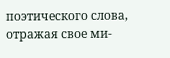поэтического слова, отражая свое ми-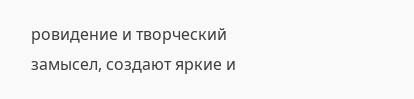ровидение и творческий замысел, создают яркие и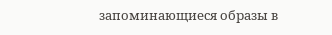запоминающиеся образы в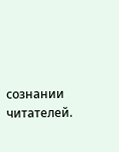сознании читателей.